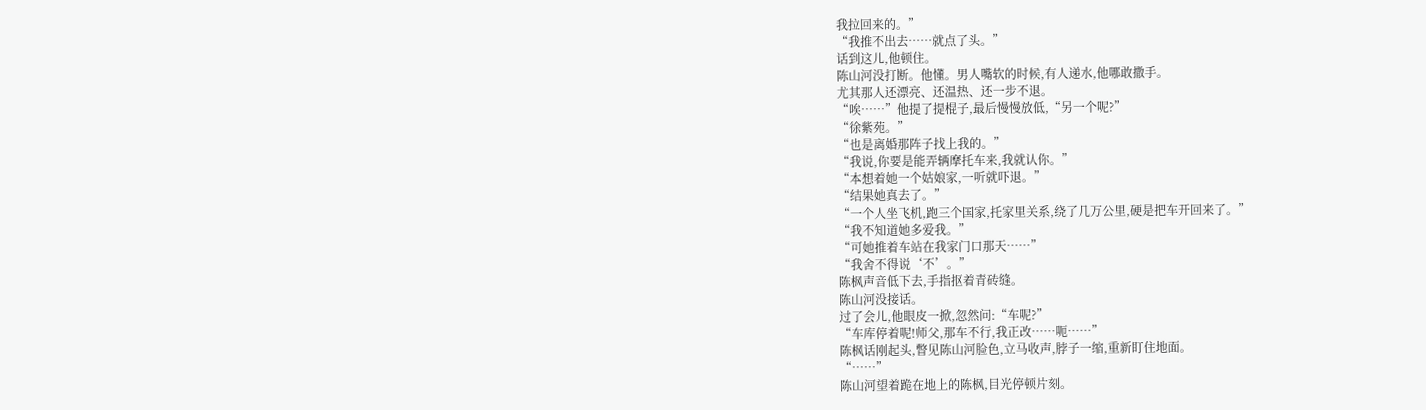我拉回来的。”
“我推不出去……就点了头。”
话到这儿,他顿住。
陈山河没打断。他懂。男人嘴软的时候,有人递水,他哪敢撒手。
尤其那人还漂亮、还温热、还一步不退。
“唉……”他提了提棍子,最后慢慢放低,“另一个呢?”
“徐紫苑。”
“也是离婚那阵子找上我的。”
“我说,你要是能弄辆摩托车来,我就认你。”
“本想着她一个姑娘家,一听就吓退。”
“结果她真去了。”
“一个人坐飞机,跑三个国家,托家里关系,绕了几万公里,硬是把车开回来了。”
“我不知道她多爱我。”
“可她推着车站在我家门口那天……”
“我舍不得说‘不’。”
陈枫声音低下去,手指抠着青砖缝。
陈山河没接话。
过了会儿,他眼皮一掀,忽然问:“车呢?”
“车库停着呢!师父,那车不行,我正改……呃……”
陈枫话刚起头,瞥见陈山河脸色,立马收声,脖子一缩,重新盯住地面。
“……”
陈山河望着跪在地上的陈枫,目光停顿片刻。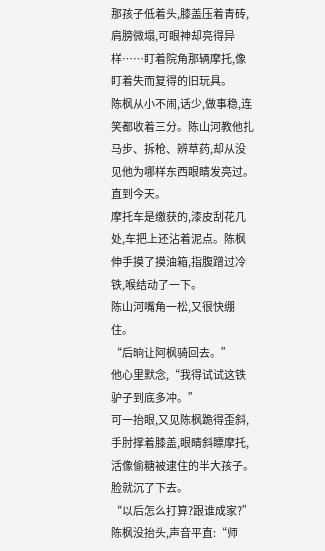那孩子低着头,膝盖压着青砖,肩膀微塌,可眼神却亮得异样……盯着院角那辆摩托,像盯着失而复得的旧玩具。
陈枫从小不闹,话少,做事稳,连笑都收着三分。陈山河教他扎马步、拆枪、辨草药,却从没见他为哪样东西眼睛发亮过。直到今天。
摩托车是缴获的,漆皮刮花几处,车把上还沾着泥点。陈枫伸手摸了摸油箱,指腹蹭过冷铁,喉结动了一下。
陈山河嘴角一松,又很快绷住。
“后晌让阿枫骑回去。”
他心里默念,“我得试试这铁驴子到底多冲。”
可一抬眼,又见陈枫跪得歪斜,手肘撑着膝盖,眼睛斜瞟摩托,活像偷糖被逮住的半大孩子。
脸就沉了下去。
“以后怎么打算?跟谁成家?”
陈枫没抬头,声音平直:“师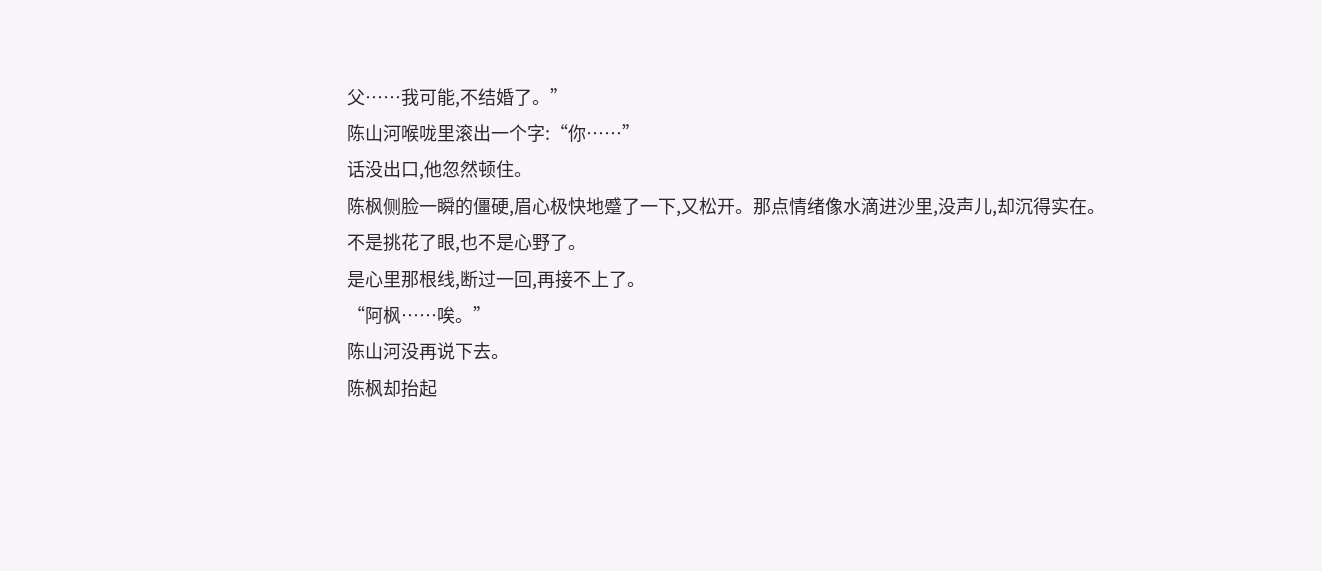父……我可能,不结婚了。”
陈山河喉咙里滚出一个字:“你……”
话没出口,他忽然顿住。
陈枫侧脸一瞬的僵硬,眉心极快地蹙了一下,又松开。那点情绪像水滴进沙里,没声儿,却沉得实在。
不是挑花了眼,也不是心野了。
是心里那根线,断过一回,再接不上了。
“阿枫……唉。”
陈山河没再说下去。
陈枫却抬起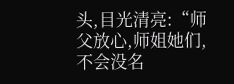头,目光清亮:“师父放心,师姐她们,不会没名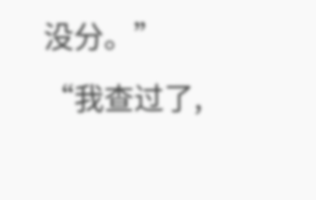没分。”
“我查过了,